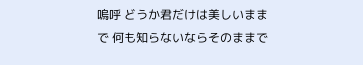嗚呼 どうか君だけは美しいままで 何も知らないならそのままで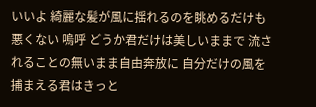いいよ 綺麗な髪が風に揺れるのを眺めるだけも悪くない 嗚呼 どうか君だけは美しいままで 流されることの無いまま自由奔放に 自分だけの風を捕まえる君はきっと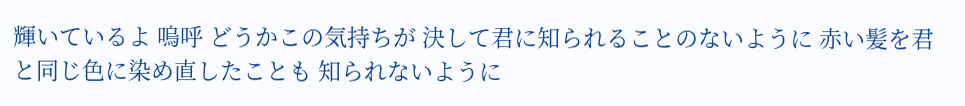輝いているよ 嗚呼 どうかこの気持ちが 決して君に知られることのないように 赤い髪を君と同じ色に染め直したことも 知られないように